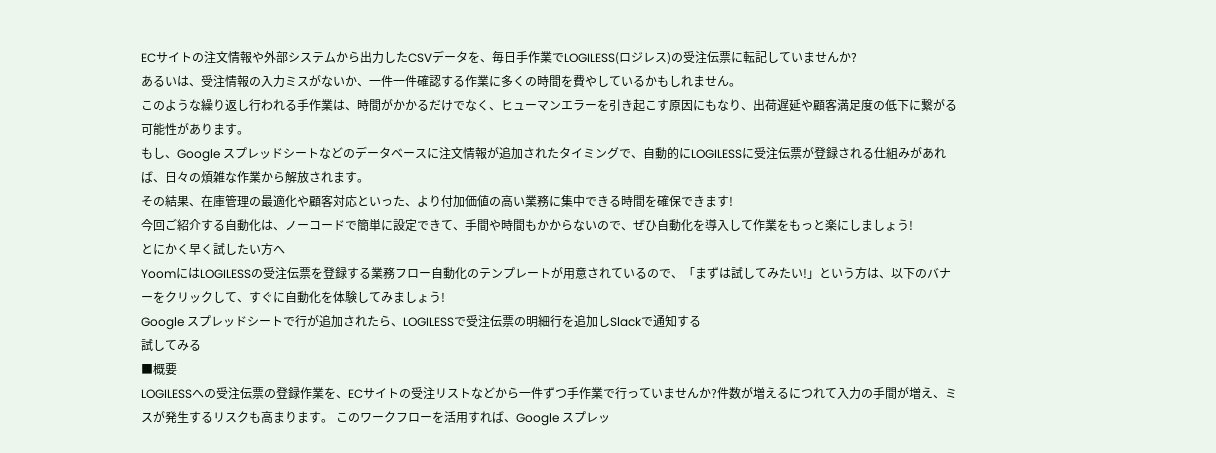ECサイトの注文情報や外部システムから出力したCSVデータを、毎日手作業でLOGILESS(ロジレス)の受注伝票に転記していませんか?
あるいは、受注情報の入力ミスがないか、一件一件確認する作業に多くの時間を費やしているかもしれません。
このような繰り返し行われる手作業は、時間がかかるだけでなく、ヒューマンエラーを引き起こす原因にもなり、出荷遅延や顧客満足度の低下に繋がる可能性があります。
もし、Google スプレッドシートなどのデータベースに注文情報が追加されたタイミングで、自動的にLOGILESSに受注伝票が登録される仕組みがあれば、日々の煩雑な作業から解放されます。
その結果、在庫管理の最適化や顧客対応といった、より付加価値の高い業務に集中できる時間を確保できます!
今回ご紹介する自動化は、ノーコードで簡単に設定できて、手間や時間もかからないので、ぜひ自動化を導入して作業をもっと楽にしましょう!
とにかく早く試したい方へ
YoomにはLOGILESSの受注伝票を登録する業務フロー自動化のテンプレートが用意されているので、「まずは試してみたい!」という方は、以下のバナーをクリックして、すぐに自動化を体験してみましょう!
Google スプレッドシートで行が追加されたら、LOGILESSで受注伝票の明細行を追加しSlackで通知する
試してみる
■概要
LOGILESSへの受注伝票の登録作業を、ECサイトの受注リストなどから一件ずつ手作業で行っていませんか?件数が増えるにつれて入力の手間が増え、ミスが発生するリスクも高まります。 このワークフローを活用すれば、Google スプレッ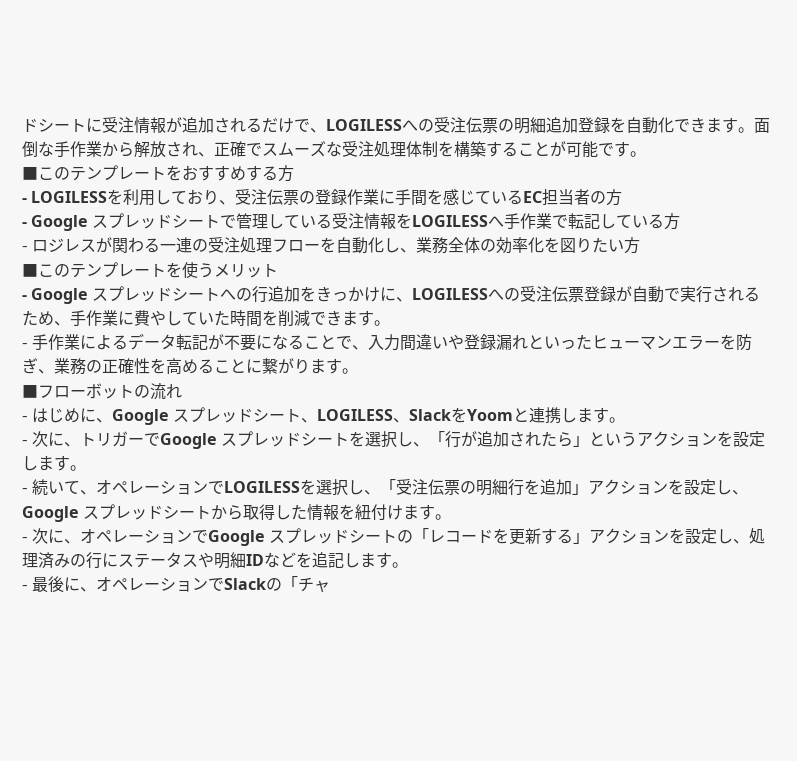ドシートに受注情報が追加されるだけで、LOGILESSへの受注伝票の明細追加登録を自動化できます。面倒な手作業から解放され、正確でスムーズな受注処理体制を構築することが可能です。
■このテンプレートをおすすめする方
- LOGILESSを利用しており、受注伝票の登録作業に手間を感じているEC担当者の方
- Google スプレッドシートで管理している受注情報をLOGILESSへ手作業で転記している方
- ロジレスが関わる一連の受注処理フローを自動化し、業務全体の効率化を図りたい方
■このテンプレートを使うメリット
- Google スプレッドシートへの行追加をきっかけに、LOGILESSへの受注伝票登録が自動で実行されるため、手作業に費やしていた時間を削減できます。
- 手作業によるデータ転記が不要になることで、入力間違いや登録漏れといったヒューマンエラーを防ぎ、業務の正確性を高めることに繋がります。
■フローボットの流れ
- はじめに、Google スプレッドシート、LOGILESS、SlackをYoomと連携します。
- 次に、トリガーでGoogle スプレッドシートを選択し、「行が追加されたら」というアクションを設定します。
- 続いて、オペレーションでLOGILESSを選択し、「受注伝票の明細行を追加」アクションを設定し、Google スプレッドシートから取得した情報を紐付けます。
- 次に、オペレーションでGoogle スプレッドシートの「レコードを更新する」アクションを設定し、処理済みの行にステータスや明細IDなどを追記します。
- 最後に、オペレーションでSlackの「チャ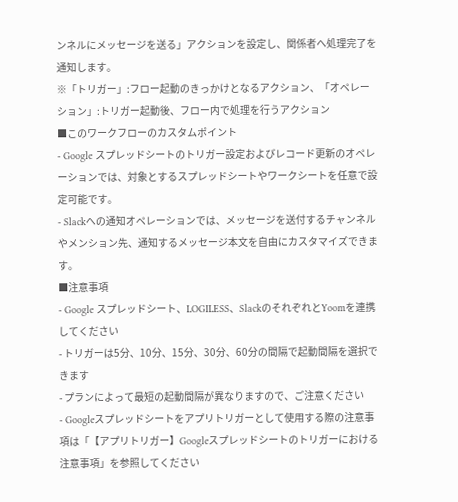ンネルにメッセージを送る」アクションを設定し、関係者へ処理完了を通知します。
※「トリガー」:フロー起動のきっかけとなるアクション、「オペレーション」:トリガー起動後、フロー内で処理を行うアクション
■このワークフローのカスタムポイント
- Google スプレッドシートのトリガー設定およびレコード更新のオペレーションでは、対象とするスプレッドシートやワークシートを任意で設定可能です。
- Slackへの通知オペレーションでは、メッセージを送付するチャンネルやメンション先、通知するメッセージ本文を自由にカスタマイズできます。
■注意事項
- Google スプレッドシート、LOGILESS、SlackのそれぞれとYoomを連携してください
- トリガーは5分、10分、15分、30分、60分の間隔で起動間隔を選択できます
- プランによって最短の起動間隔が異なりますので、ご注意ください
- Googleスプレッドシートをアプリトリガーとして使用する際の注意事項は「【アプリトリガー】Googleスプレッドシートのトリガーにおける注意事項」を参照してください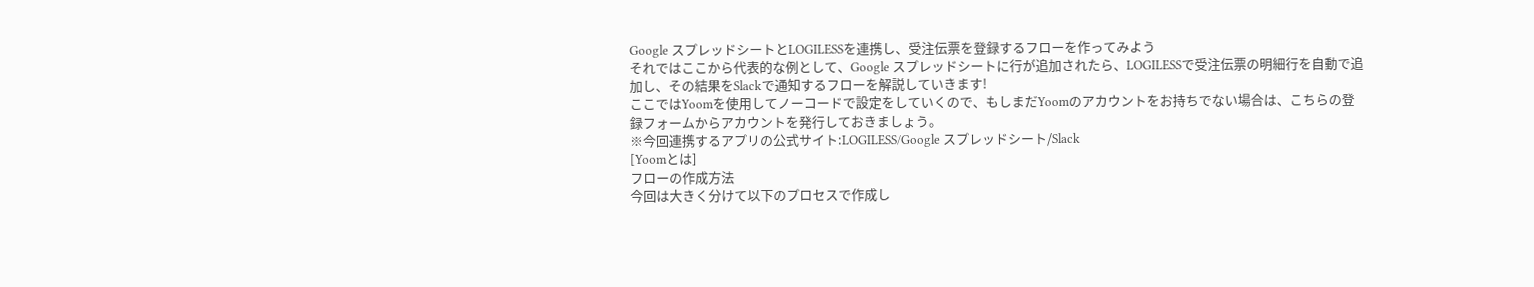Google スプレッドシートとLOGILESSを連携し、受注伝票を登録するフローを作ってみよう
それではここから代表的な例として、Google スプレッドシートに行が追加されたら、LOGILESSで受注伝票の明細行を自動で追加し、その結果をSlackで通知するフローを解説していきます!
ここではYoomを使用してノーコードで設定をしていくので、もしまだYoomのアカウントをお持ちでない場合は、こちらの登録フォームからアカウントを発行しておきましょう。
※今回連携するアプリの公式サイト:LOGILESS/Google スプレッドシート/Slack
[Yoomとは]
フローの作成方法
今回は大きく分けて以下のプロセスで作成し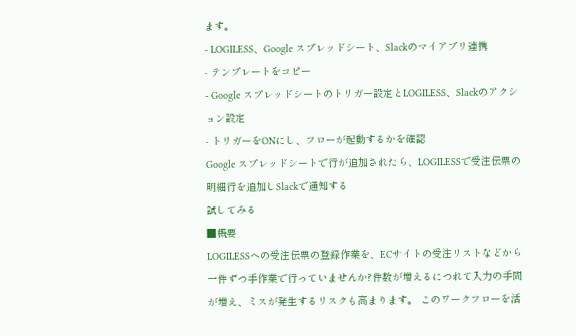ます。
- LOGILESS、Google スプレッドシート、Slackのマイアプリ連携
- テンプレートをコピー
- Google スプレッドシートのトリガー設定とLOGILESS、Slackのアクション設定
- トリガーをONにし、フローが起動するかを確認
Google スプレッドシートで行が追加されたら、LOGILESSで受注伝票の明細行を追加しSlackで通知する
試してみる
■概要
LOGILESSへの受注伝票の登録作業を、ECサイトの受注リストなどから一件ずつ手作業で行っていませんか?件数が増えるにつれて入力の手間が増え、ミスが発生するリスクも高まります。 このワークフローを活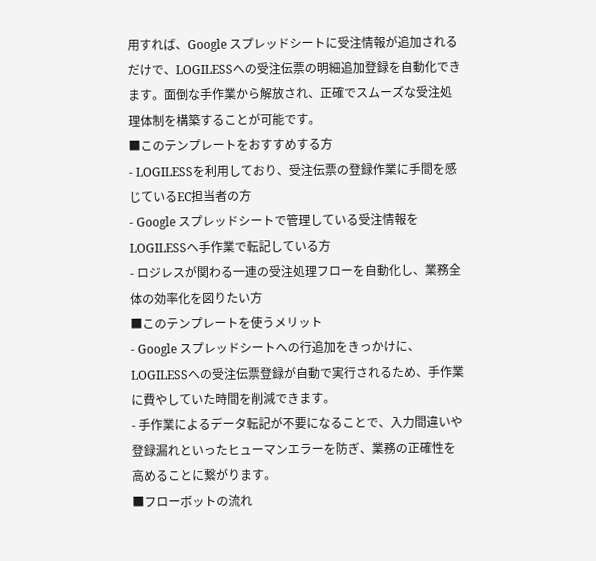用すれば、Google スプレッドシートに受注情報が追加されるだけで、LOGILESSへの受注伝票の明細追加登録を自動化できます。面倒な手作業から解放され、正確でスムーズな受注処理体制を構築することが可能です。
■このテンプレートをおすすめする方
- LOGILESSを利用しており、受注伝票の登録作業に手間を感じているEC担当者の方
- Google スプレッドシートで管理している受注情報をLOGILESSへ手作業で転記している方
- ロジレスが関わる一連の受注処理フローを自動化し、業務全体の効率化を図りたい方
■このテンプレートを使うメリット
- Google スプレッドシートへの行追加をきっかけに、LOGILESSへの受注伝票登録が自動で実行されるため、手作業に費やしていた時間を削減できます。
- 手作業によるデータ転記が不要になることで、入力間違いや登録漏れといったヒューマンエラーを防ぎ、業務の正確性を高めることに繋がります。
■フローボットの流れ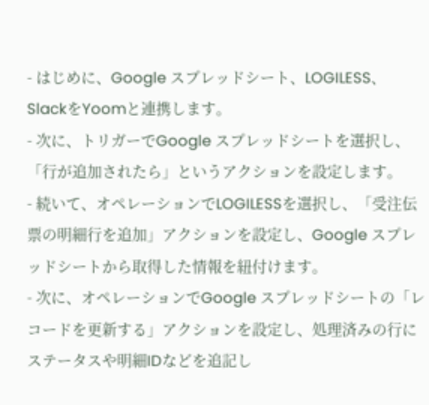- はじめに、Google スプレッドシート、LOGILESS、SlackをYoomと連携します。
- 次に、トリガーでGoogle スプレッドシートを選択し、「行が追加されたら」というアクションを設定します。
- 続いて、オペレーションでLOGILESSを選択し、「受注伝票の明細行を追加」アクションを設定し、Google スプレッドシートから取得した情報を紐付けます。
- 次に、オペレーションでGoogle スプレッドシートの「レコードを更新する」アクションを設定し、処理済みの行にステータスや明細IDなどを追記し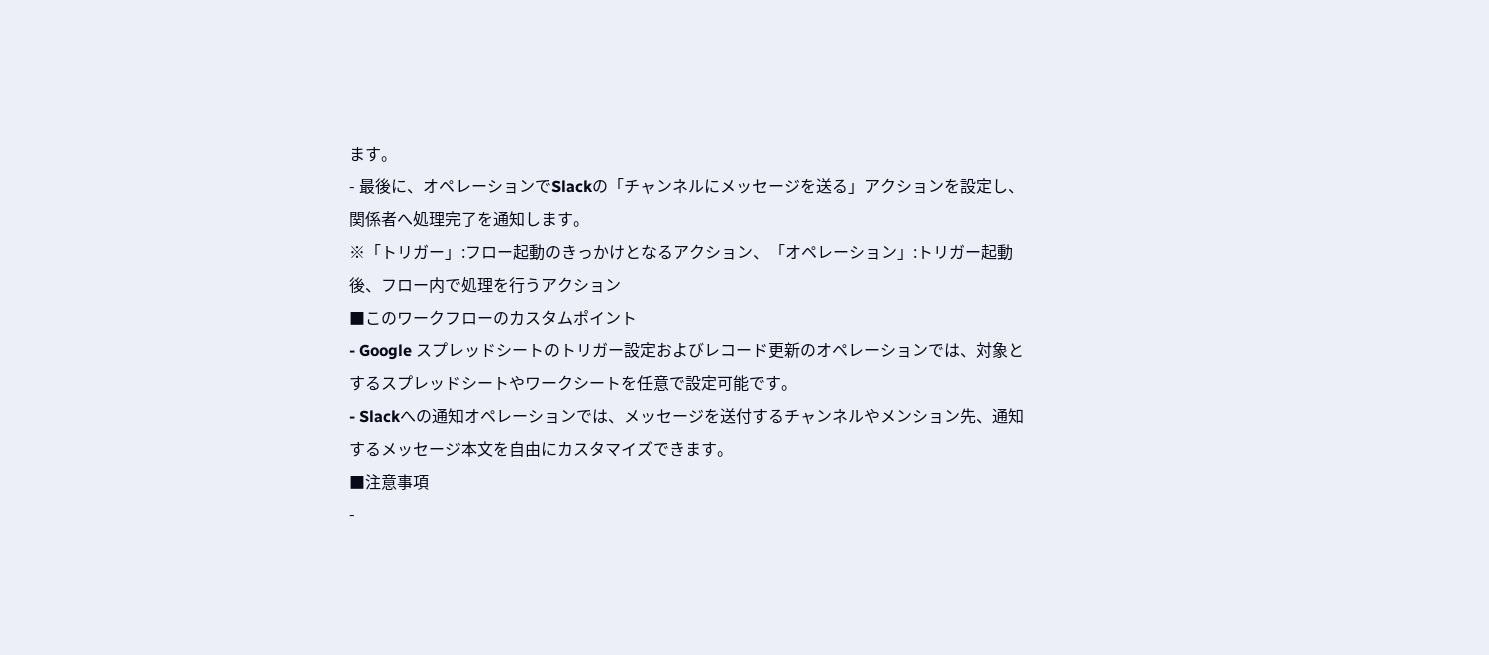ます。
- 最後に、オペレーションでSlackの「チャンネルにメッセージを送る」アクションを設定し、関係者へ処理完了を通知します。
※「トリガー」:フロー起動のきっかけとなるアクション、「オペレーション」:トリガー起動後、フロー内で処理を行うアクション
■このワークフローのカスタムポイント
- Google スプレッドシートのトリガー設定およびレコード更新のオペレーションでは、対象とするスプレッドシートやワークシートを任意で設定可能です。
- Slackへの通知オペレーションでは、メッセージを送付するチャンネルやメンション先、通知するメッセージ本文を自由にカスタマイズできます。
■注意事項
-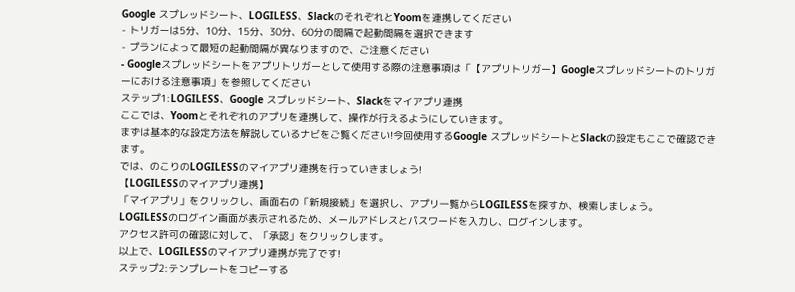Google スプレッドシート、LOGILESS、SlackのそれぞれとYoomを連携してください
- トリガーは5分、10分、15分、30分、60分の間隔で起動間隔を選択できます
- プランによって最短の起動間隔が異なりますので、ご注意ください
- Googleスプレッドシートをアプリトリガーとして使用する際の注意事項は「【アプリトリガー】Googleスプレッドシートのトリガーにおける注意事項」を参照してください
ステップ1:LOGILESS、Google スプレッドシート、Slackをマイアプリ連携
ここでは、Yoomとそれぞれのアプリを連携して、操作が行えるようにしていきます。
まずは基本的な設定方法を解説しているナビをご覧ください!今回使用するGoogle スプレッドシートとSlackの設定もここで確認できます。
では、のこりのLOGILESSのマイアプリ連携を行っていきましょう!
【LOGILESSのマイアプリ連携】
「マイアプリ」をクリックし、画面右の「新規接続」を選択し、アプリ一覧からLOGILESSを探すか、検索しましょう。
LOGILESSのログイン画面が表示されるため、メールアドレスとパスワードを入力し、ログインします。
アクセス許可の確認に対して、「承認」をクリックします。
以上で、LOGILESSのマイアプリ連携が完了です!
ステップ2:テンプレートをコピーする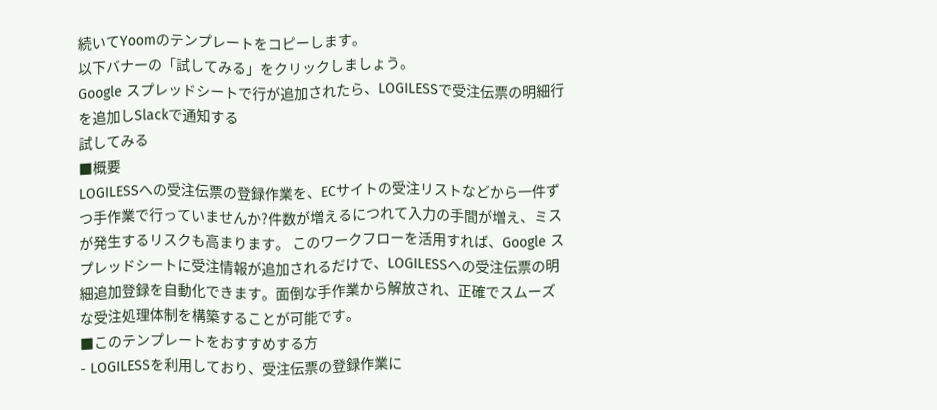続いてYoomのテンプレートをコピーします。
以下バナーの「試してみる」をクリックしましょう。
Google スプレッドシートで行が追加されたら、LOGILESSで受注伝票の明細行を追加しSlackで通知する
試してみる
■概要
LOGILESSへの受注伝票の登録作業を、ECサイトの受注リストなどから一件ずつ手作業で行っていませんか?件数が増えるにつれて入力の手間が増え、ミスが発生するリスクも高まります。 このワークフローを活用すれば、Google スプレッドシートに受注情報が追加されるだけで、LOGILESSへの受注伝票の明細追加登録を自動化できます。面倒な手作業から解放され、正確でスムーズな受注処理体制を構築することが可能です。
■このテンプレートをおすすめする方
- LOGILESSを利用しており、受注伝票の登録作業に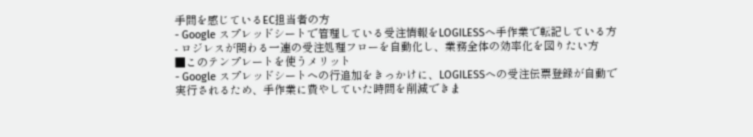手間を感じているEC担当者の方
- Google スプレッドシートで管理している受注情報をLOGILESSへ手作業で転記している方
- ロジレスが関わる一連の受注処理フローを自動化し、業務全体の効率化を図りたい方
■このテンプレートを使うメリット
- Google スプレッドシートへの行追加をきっかけに、LOGILESSへの受注伝票登録が自動で実行されるため、手作業に費やしていた時間を削減できま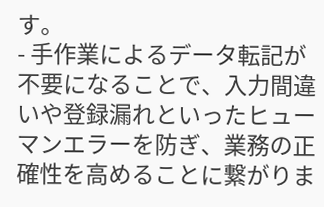す。
- 手作業によるデータ転記が不要になることで、入力間違いや登録漏れといったヒューマンエラーを防ぎ、業務の正確性を高めることに繋がりま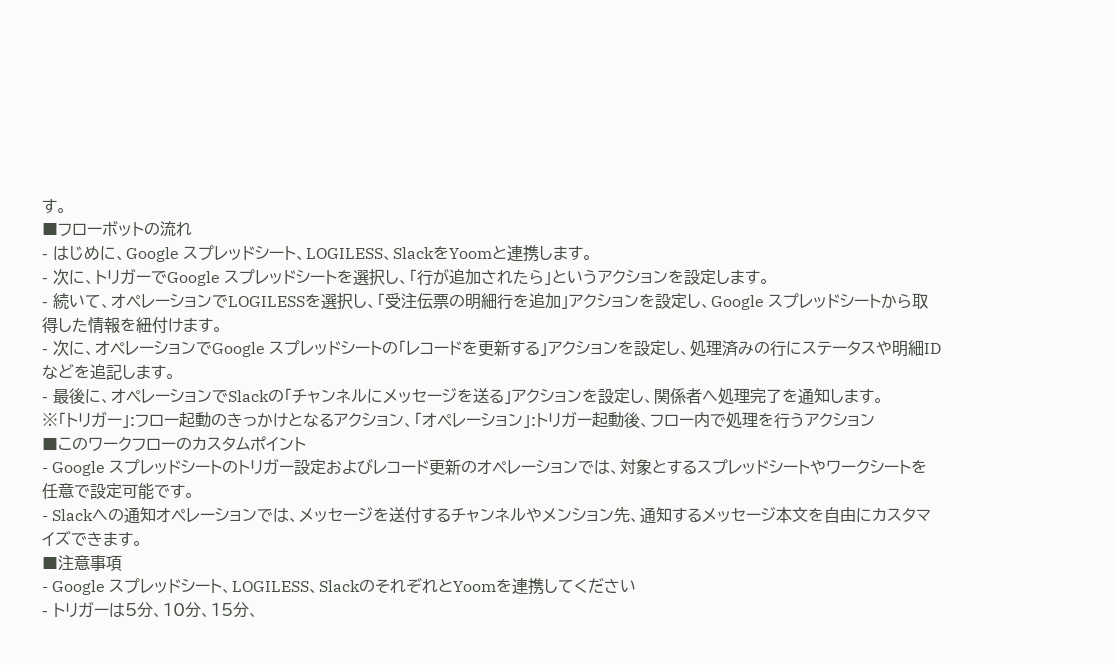す。
■フローボットの流れ
- はじめに、Google スプレッドシート、LOGILESS、SlackをYoomと連携します。
- 次に、トリガーでGoogle スプレッドシートを選択し、「行が追加されたら」というアクションを設定します。
- 続いて、オペレーションでLOGILESSを選択し、「受注伝票の明細行を追加」アクションを設定し、Google スプレッドシートから取得した情報を紐付けます。
- 次に、オペレーションでGoogle スプレッドシートの「レコードを更新する」アクションを設定し、処理済みの行にステータスや明細IDなどを追記します。
- 最後に、オペレーションでSlackの「チャンネルにメッセージを送る」アクションを設定し、関係者へ処理完了を通知します。
※「トリガー」:フロー起動のきっかけとなるアクション、「オペレーション」:トリガー起動後、フロー内で処理を行うアクション
■このワークフローのカスタムポイント
- Google スプレッドシートのトリガー設定およびレコード更新のオペレーションでは、対象とするスプレッドシートやワークシートを任意で設定可能です。
- Slackへの通知オペレーションでは、メッセージを送付するチャンネルやメンション先、通知するメッセージ本文を自由にカスタマイズできます。
■注意事項
- Google スプレッドシート、LOGILESS、SlackのそれぞれとYoomを連携してください
- トリガーは5分、10分、15分、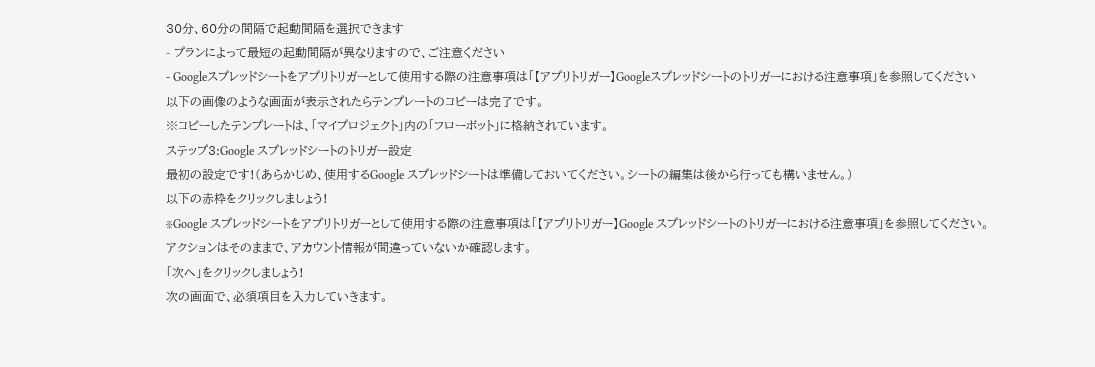30分、60分の間隔で起動間隔を選択できます
- プランによって最短の起動間隔が異なりますので、ご注意ください
- Googleスプレッドシートをアプリトリガーとして使用する際の注意事項は「【アプリトリガー】Googleスプレッドシートのトリガーにおける注意事項」を参照してください
以下の画像のような画面が表示されたらテンプレートのコピーは完了です。
※コピーしたテンプレートは、「マイプロジェクト」内の「フローボット」に格納されています。
ステップ3:Google スプレッドシートのトリガー設定
最初の設定です!(あらかじめ、使用するGoogle スプレッドシートは準備しておいてください。シートの編集は後から行っても構いません。)
以下の赤枠をクリックしましょう!
※Google スプレッドシートをアプリトリガーとして使用する際の注意事項は「【アプリトリガー】Google スプレッドシートのトリガーにおける注意事項」を参照してください。
アクションはそのままで、アカウント情報が間違っていないか確認します。
「次へ」をクリックしましょう!
次の画面で、必須項目を入力していきます。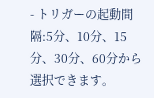- トリガーの起動間隔:5分、10分、15分、30分、60分から選択できます。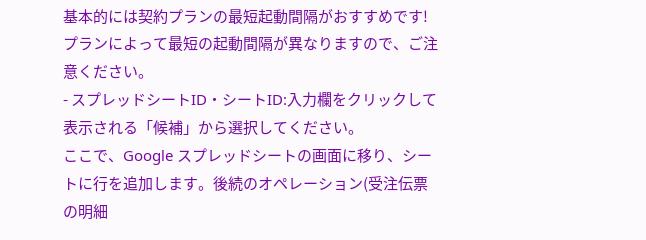基本的には契約プランの最短起動間隔がおすすめです!
プランによって最短の起動間隔が異なりますので、ご注意ください。
- スプレッドシートID・シートID:入力欄をクリックして表示される「候補」から選択してください。
ここで、Google スプレッドシートの画面に移り、シートに行を追加します。後続のオペレーション(受注伝票の明細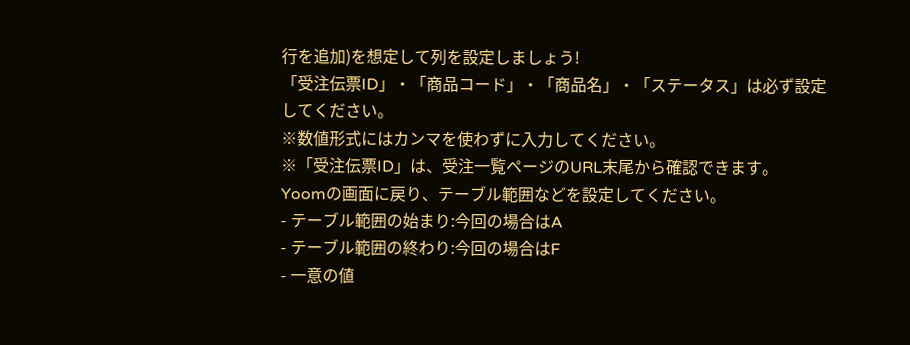行を追加)を想定して列を設定しましょう!
「受注伝票ID」・「商品コード」・「商品名」・「ステータス」は必ず設定してください。
※数値形式にはカンマを使わずに入力してください。
※「受注伝票ID」は、受注一覧ページのURL末尾から確認できます。
Yoomの画面に戻り、テーブル範囲などを設定してください。
- テーブル範囲の始まり:今回の場合はA
- テーブル範囲の終わり:今回の場合はF
- 一意の値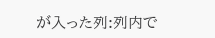が入った列:列内で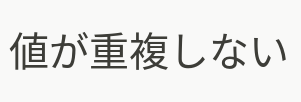値が重複しない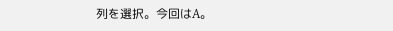列を選択。今回はA。